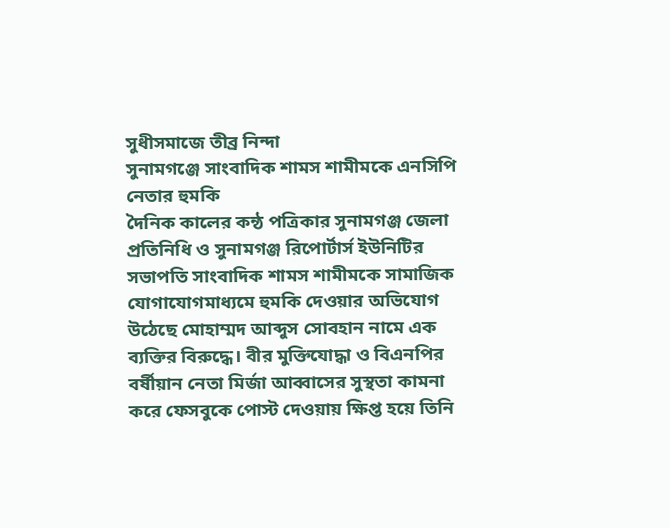সুধীসমাজে তীব্র নিন্দা
সুনামগঞ্জে সাংবাদিক শামস শামীমকে এনসিপি নেতার হুমকি
দৈনিক কালের কন্ঠ পত্রিকার সুনামগঞ্জ জেলা প্রতিনিধি ও সুনামগঞ্জ রিপোর্টার্স ইউনিটির সভাপতি সাংবাদিক শামস শামীমকে সামাজিক যোগাযোগমাধ্যমে হুমকি দেওয়ার অভিযোগ উঠেছে মোহাম্মদ আব্দুস সোবহান নামে এক ব্যক্তির বিরুদ্ধে। বীর মুক্তিযোদ্ধা ও বিএনপির বর্ষীয়ান নেতা মির্জা আব্বাসের সুস্থতা কামনা করে ফেসবুকে পোস্ট দেওয়ায় ক্ষিপ্ত হয়ে তিনি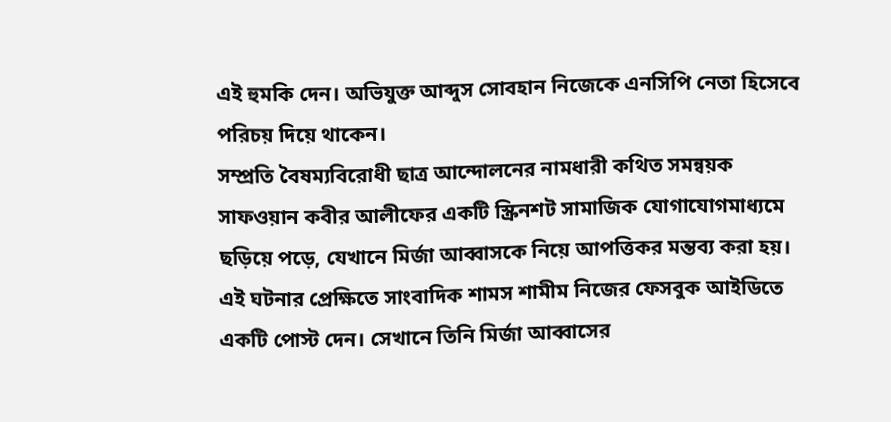এই হুমকি দেন। অভিযুক্ত আব্দুস সোবহান নিজেকে এনসিপি নেতা হিসেবে পরিচয় দিয়ে থাকেন।
সম্প্রতি বৈষম্যবিরোধী ছাত্র আন্দোলনের নামধারী কথিত সমন্বয়ক সাফওয়ান কবীর আলীফের একটি স্ক্রিনশট সামাজিক যোগাযোগমাধ্যমে ছড়িয়ে পড়ে, যেখানে মির্জা আব্বাসকে নিয়ে আপত্তিকর মন্তব্য করা হয়। এই ঘটনার প্রেক্ষিতে সাংবাদিক শামস শামীম নিজের ফেসবুক আইডিতে একটি পোস্ট দেন। সেখানে তিনি মির্জা আব্বাসের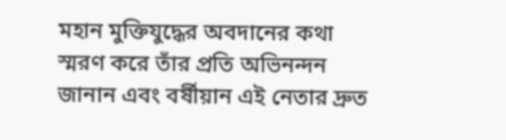মহান মুক্তিযুদ্ধের অবদানের কথা স্মরণ করে তাঁর প্রতি অভিনন্দন জানান এবং বর্ষীয়ান এই নেতার দ্রুত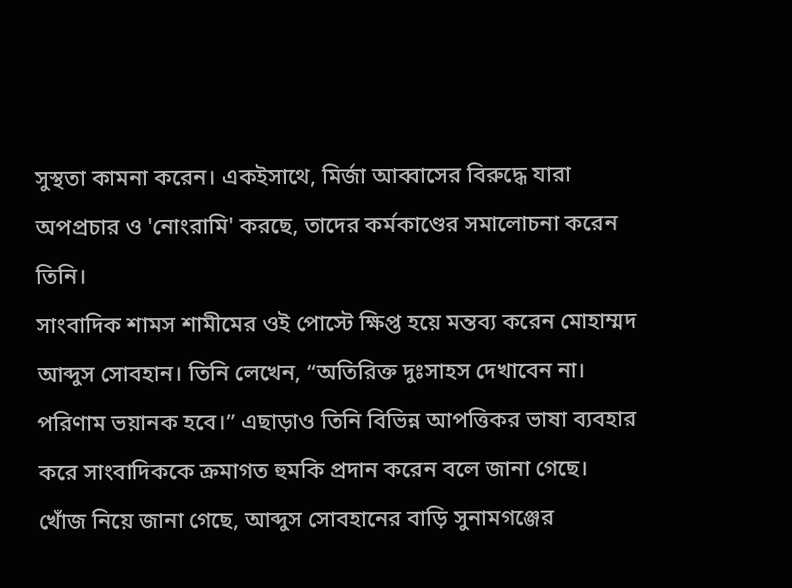সুস্থতা কামনা করেন। একইসাথে, মির্জা আব্বাসের বিরুদ্ধে যারা অপপ্রচার ও 'নোংরামি' করছে, তাদের কর্মকাণ্ডের সমালোচনা করেন তিনি।
সাংবাদিক শামস শামীমের ওই পোস্টে ক্ষিপ্ত হয়ে মন্তব্য করেন মোহাম্মদ আব্দুস সোবহান। তিনি লেখেন, “অতিরিক্ত দুঃসাহস দেখাবেন না। পরিণাম ভয়ানক হবে।” এছাড়াও তিনি বিভিন্ন আপত্তিকর ভাষা ব্যবহার করে সাংবাদিককে ক্রমাগত হুমকি প্রদান করেন বলে জানা গেছে।
খোঁজ নিয়ে জানা গেছে, আব্দুস সোবহানের বাড়ি সুনামগঞ্জের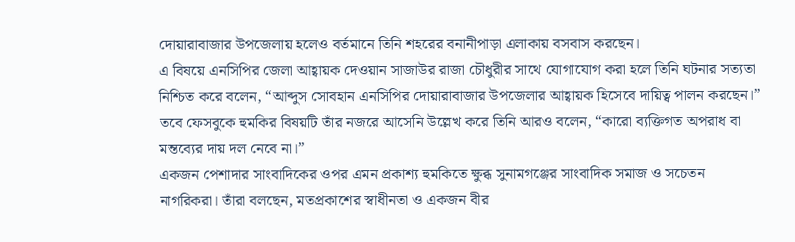দোয়ারাবাজার উপজেলায় হলেও বর্তমানে তিনি শহরের বনানীপাড়া এলাকায় বসবাস করছেন।
এ বিষয়ে এনসিপির জেলা আহ্বায়ক দেওয়ান সাজাউর রাজা চৌধুরীর সাথে যোগাযোগ করা হলে তিনি ঘটনার সত্যতা নিশ্চিত করে বলেন, “আব্দুস সোবহান এনসিপির দোয়ারাবাজার উপজেলার আহ্বায়ক হিসেবে দায়িত্ব পালন করছেন।”
তবে ফেসবুকে হুমকির বিষয়টি তাঁর নজরে আসেনি উল্লেখ করে তিনি আরও বলেন, “কারো ব্যক্তিগত অপরাধ বা মন্তব্যের দায় দল নেবে না।”
একজন পেশাদার সাংবাদিকের ওপর এমন প্রকাশ্য হুমকিতে ক্ষুব্ধ সুনামগঞ্জের সাংবাদিক সমাজ ও সচেতন নাগরিকরা। তাঁরা বলছেন, মতপ্রকাশের স্বাধীনতা ও একজন বীর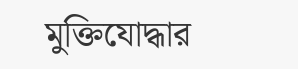মুক্তিযোদ্ধার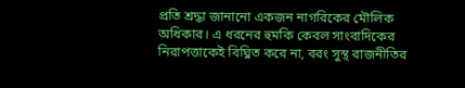প্রতি শ্রদ্ধা জানানো একজন নাগরিকের মৌলিক অধিকার। এ ধরনের হুমকি কেবল সাংবাদিকের নিরাপত্তাকেই বিঘ্নিত করে না, বরং সুস্থ রাজনীতির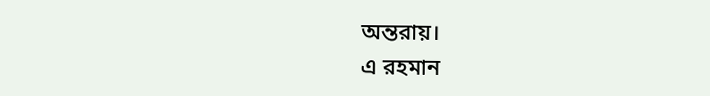অন্তরায়।
এ রহমান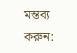মন্তব্য করুন: